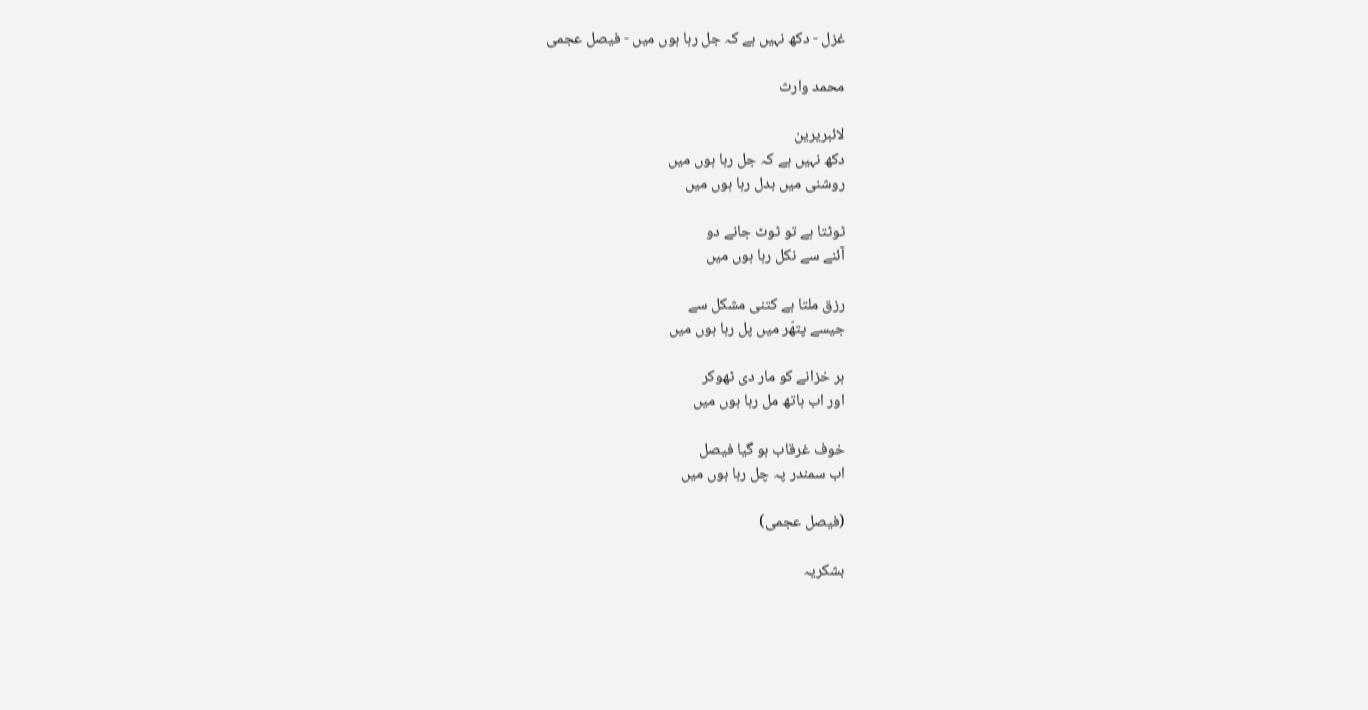غزل - دکھ نہیں ہے کہ جل رہا ہوں میں - فیصل عجمی

محمد وارث

لائبریرین
دکھ نہیں ہے کہ جل رہا ہوں میں
روشنی میں بدل رہا ہوں میں

ٹوٹتا ہے تو ٹوٹ جانے دو
آئنے سے نکل رہا ہوں میں

رزق ملتا ہے کتنی مشکل سے
جیسے پتھّر میں پل رہا ہوں میں

ہر خزانے کو مار دی ٹھوکر
اور اب ہاتھ مل رہا ہوں میں

خوف غرقاب ہو گیا فیصل
اب سمندر پہ چل رہا ہوں میں

(فیصل عجمی)

بشکریہ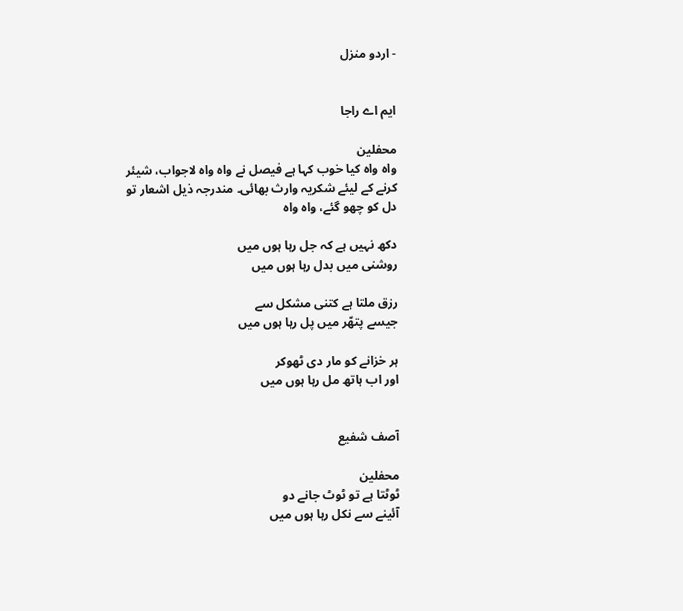- اردو منزل


ایم اے راجا

محفلین
واہ واہ کیا خوب کہا ہے فیصل نے واہ واہ لاجواب، شیئر کرنے کے لیئے شکریہ وارث بھائی۔ مندرجہ ذیل اشعار تو دل کو چھو گئے، واہ واہ

دکھ نہیں ہے کہ جل رہا ہوں میں
روشنی میں بدل رہا ہوں میں

رزق ملتا ہے کتنی مشکل سے
جیسے پتھّر میں پل رہا ہوں میں

ہر خزانے کو مار دی ٹھوکر
اور اب ہاتھ مل رہا ہوں میں


آصف شفیع

محفلین
ٹوٹتا ہے تو ٹوٹ جانے دو
آئینے سے نکل رہا ہوں میں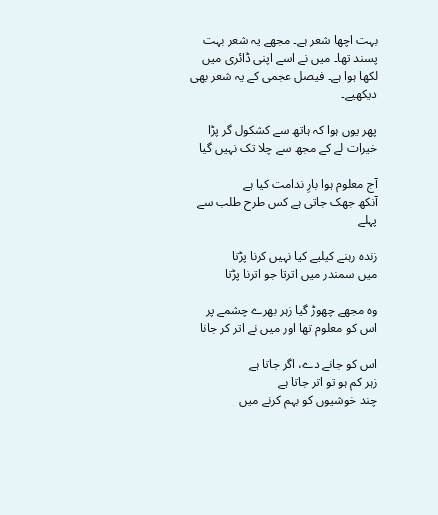بہت اچھا شعر ہے۔ مجھے یہ شعر بہت پسند تھا۔ میں نے اسے اپنی ڈائری میں لکھا ہوا ہے۔ فیصل عجمی کے یہ شعر بھی دیکھیے۔

پھر یوں ہوا کہ ہاتھ سے کشکول گر پڑا
خیرات لے کے مجھ سے چلا تک نہیں گیا

آج معلوم ہوا بارِ ندامت کیا ہے
آنکھ جھک جاتی ہے کس طرح طلب سے پہلے

زندہ رہنے کیلیے کیا نہیں کرنا پڑتا
میں سمندر میں اترتا جو اترنا پڑتا

وہ مجھے چھوڑ گیا زہر بھرے چشمے پر
اس کو معلوم تھا اور میں نے اتر کر جانا

اس کو جانے دے، اگر جاتا ہے
زہر کم ہو تو اتر جاتا ہے
چند خوشیوں کو بہم کرنے میں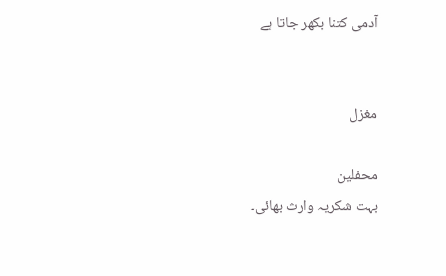آدمی کتنا بکھر جاتا ہے


مغزل

محفلین
بہت شکریہ وارث بھائی۔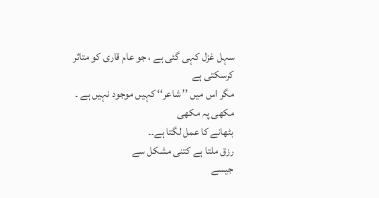سہل غزل کہی گئی ہے ، جو عام قاری کو متاثر کرسکتی ہے
مگر اس میں ’’ شاعر‘‘ کہیں موجود نہیں ہے ۔ مکھی پہ مکھی
بٹھانے کا عمل لگتا ہے۔۔
رزق ملتا ہے کتنی مشکل سے
جیسے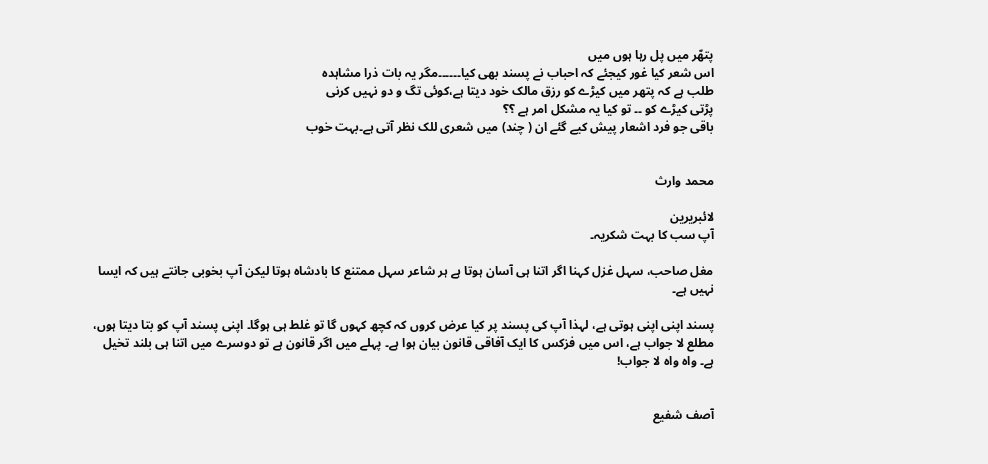پتھّر میں پل رہا ہوں میں
اس شعر کیا غور کیجئے کہ احباب نے پسند بھی کیا۔۔۔۔۔۔مگر یہ بات ذرا مشاہدہ
طلب ہے کہ پتھر میں کیڑے کو رزق مالک خود دیتا ہے،کوئی تگ و دو نہیں کرنی
پڑتی کیڑے کو ۔۔ تو کیا یہ مشکل امر ہے ؟؟
باقی جو فرد اشعار پیش کیے گئے ان ( چند) میں شعری للک نظر آتی ہے۔بہت خوب


محمد وارث

لائبریرین
آپ سب کا بہت شکریہ۔

مغل صاحب، سہل غزل کہنا اگر اتنا ہی آسان ہوتا ہے ہر شاعر سہل ممتنع کا بادشاہ ہوتا لیکن آپ بخوبی جانتے ہیں کہ ایسا نہیں ہے۔

پسند اپنی اپنی ہوتی ہے، لہذا آپ کی پسند پر کیا عرض کروں کہ کچھ کہوں گا تو غلط ہی ہوگا۔ اپنی پسند آپ کو بتا دیتا ہوں، مطلع لا جواب ہے، اس میں فزکس کا ایک آفاقی قانون بیان ہوا ہے۔ پہلے میں اگر قانون ہے تو دوسرے میں اتنا ہی بلند تخیل ہے۔ واہ واہ لا جواب!


آصف شفیع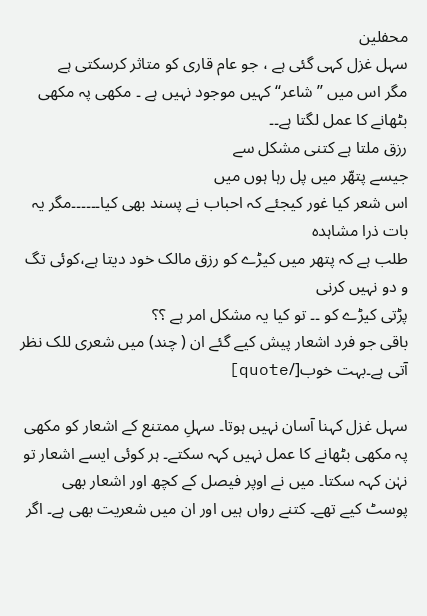محفلین
سہل غزل کہی گئی ہے ، جو عام قاری کو متاثر کرسکتی ہے
مگر اس میں ’’ شاعر‘‘ کہیں موجود نہیں ہے ۔ مکھی پہ مکھی
بٹھانے کا عمل لگتا ہے۔۔
رزق ملتا ہے کتنی مشکل سے
جیسے پتھّر میں پل رہا ہوں میں
اس شعر کیا غور کیجئے کہ احباب نے پسند بھی کیا۔۔۔۔۔۔مگر یہ بات ذرا مشاہدہ
طلب ہے کہ پتھر میں کیڑے کو رزق مالک خود دیتا ہے،کوئی تگ و دو نہیں کرنی
پڑتی کیڑے کو ۔۔ تو کیا یہ مشکل امر ہے ؟؟
باقی جو فرد اشعار پیش کیے گئے ان ( چند) میں شعری للک نظر آتی ہے۔بہت خوب[/quote]

سہل غزل کہنا آسان نہیں ہوتا۔ سہلِ ممتنع کے اشعار کو مکھی پہ مکھی بٹھانے کا عمل نہیں کہہ سکتے۔ ہر کوئی ایسے اشعار تو نہٰن کہہ سکتا۔ میں نے اوپر فیصل کے کچھ اور اشعار بھی پوسٹ کیے تھے۔ کتنے رواں ہیں اور ان میں شعریت بھی ہے۔ اگر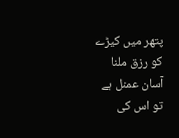پتھر میں کیڑے کو رزق ملنا آسان عمنل ہے تو اس کی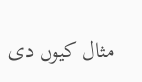مثال کیوں دی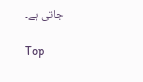جاتی ہے۔

Top